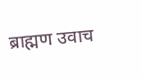ब्राह्मण उवाच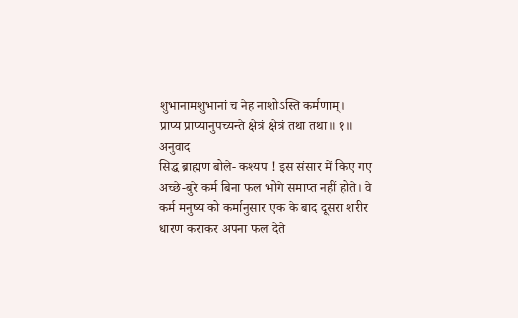शुभानामशुभानां च नेह नाशोऽस्ति कर्मणाम्।
प्राप्य प्राप्यानुपच्यन्ते क्षेत्रं क्षेत्रं तथा तथा॥ १॥
अनुवाद
सिद्ध ब्राह्मण बोले- कश्यप ! इस संसार में किए गए अच्छे-बुरे कर्म बिना फल भोगे समाप्त नहीं होते। वे कर्म मनुष्य को कर्मानुसार एक के बाद दूसरा शरीर धारण कराकर अपना फल देते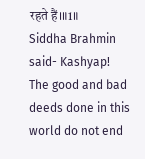रहते हैं।॥1॥
Siddha Brahmin said- Kashyap! The good and bad deeds done in this world do not end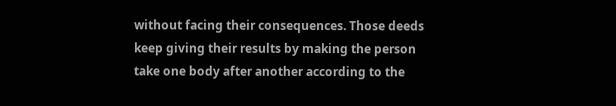without facing their consequences. Those deeds keep giving their results by making the person take one body after another according to the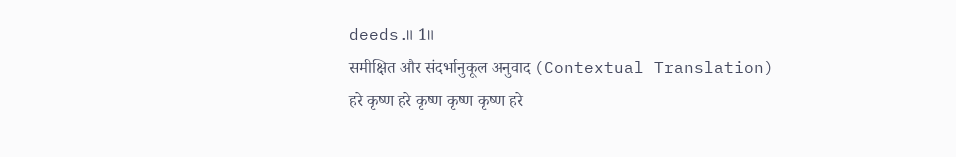deeds.॥ 1॥
समीक्षित और संदर्भानुकूल अनुवाद (Contextual Translation)
हरे कृष्ण हरे कृष्ण कृष्ण कृष्ण हरे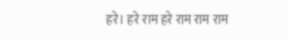हरे। हरे राम हरे राम राम राम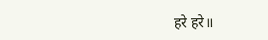हरे हरे॥